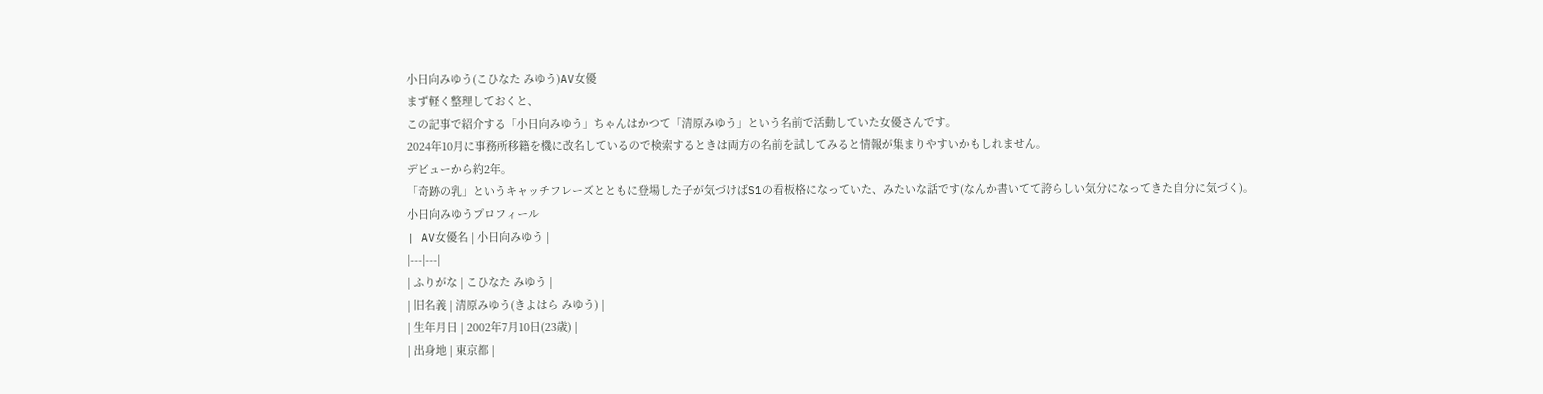小日向みゆう(こひなた みゆう)AV女優
まず軽く整理しておくと、
この記事で紹介する「小日向みゆう」ちゃんはかつて「清原みゆう」という名前で活動していた女優さんです。
2024年10月に事務所移籍を機に改名しているので検索するときは両方の名前を試してみると情報が集まりやすいかもしれません。
デビューから約2年。
「奇跡の乳」というキャッチフレーズとともに登場した子が気づけばS1の看板格になっていた、みたいな話です(なんか書いてて誇らしい気分になってきた自分に気づく)。
小日向みゆうプロフィール
| AV女優名 | 小日向みゆう |
|---|---|
| ふりがな | こひなた みゆう |
| 旧名義 | 清原みゆう(きよはら みゆう) |
| 生年月日 | 2002年7月10日(23歳) |
| 出身地 | 東京都 |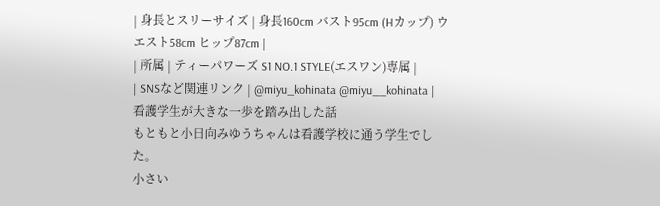| 身長とスリーサイズ | 身長160cm バスト95cm (Hカップ) ウエスト58cm ヒップ87cm |
| 所属 | ティーパワーズ S1 NO.1 STYLE(エスワン)専属 |
| SNSなど関連リンク | @miyu_kohinata @miyu__kohinata |
看護学生が大きな一歩を踏み出した話
もともと小日向みゆうちゃんは看護学校に通う学生でした。
小さい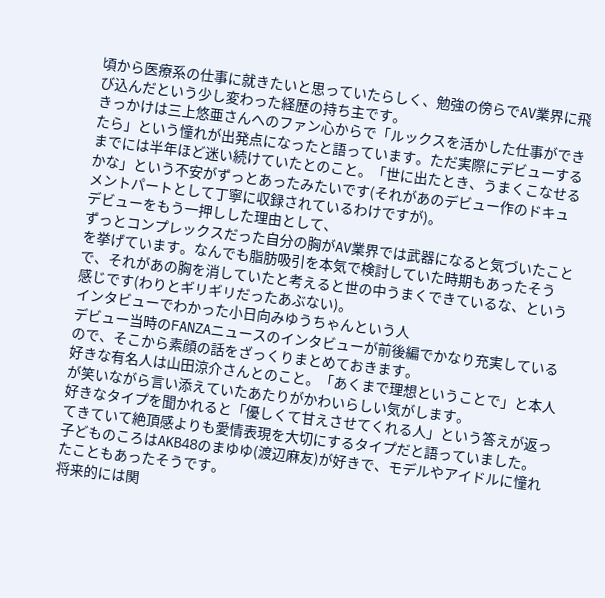頃から医療系の仕事に就きたいと思っていたらしく、勉強の傍らでAV業界に飛び込んだという少し変わった経歴の持ち主です。
きっかけは三上悠亜さんへのファン心からで「ルックスを活かした仕事ができたら」という憧れが出発点になったと語っています。ただ実際にデビューするまでには半年ほど迷い続けていたとのこと。「世に出たとき、うまくこなせるかな」という不安がずっとあったみたいです(それがあのデビュー作のドキュメントパートとして丁寧に収録されているわけですが)。
デビューをもう一押しした理由として、
ずっとコンプレックスだった自分の胸がAV業界では武器になると気づいたことを挙げています。なんでも脂肪吸引を本気で検討していた時期もあったそうで、それがあの胸を消していたと考えると世の中うまくできているな、という感じです(わりとギリギリだったあぶない)。
インタビューでわかった小日向みゆうちゃんという人
デビュー当時のFANZAニュースのインタビューが前後編でかなり充実しているので、そこから素顔の話をざっくりまとめておきます。
好きな有名人は山田涼介さんとのこと。「あくまで理想ということで」と本人が笑いながら言い添えていたあたりがかわいらしい気がします。
好きなタイプを聞かれると「優しくて甘えさせてくれる人」という答えが返ってきていて絶頂感よりも愛情表現を大切にするタイプだと語っていました。
子どものころはAKB48のまゆゆ(渡辺麻友)が好きで、モデルやアイドルに憧れたこともあったそうです。
将来的には関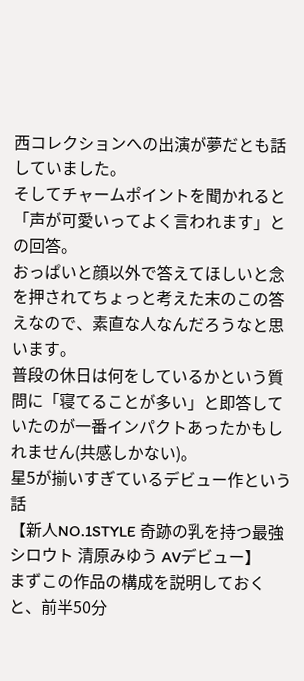西コレクションへの出演が夢だとも話していました。
そしてチャームポイントを聞かれると「声が可愛いってよく言われます」との回答。
おっぱいと顔以外で答えてほしいと念を押されてちょっと考えた末のこの答えなので、素直な人なんだろうなと思います。
普段の休日は何をしているかという質問に「寝てることが多い」と即答していたのが一番インパクトあったかもしれません(共感しかない)。
星5が揃いすぎているデビュー作という話
【新人NO.1STYLE 奇跡の乳を持つ最強シロウト 清原みゆう AVデビュー】
まずこの作品の構成を説明しておくと、前半50分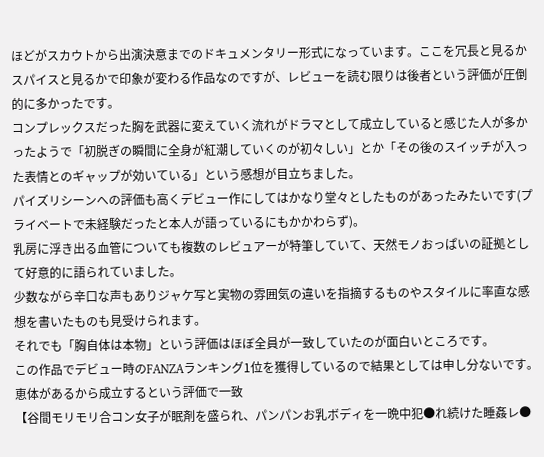ほどがスカウトから出演決意までのドキュメンタリー形式になっています。ここを冗長と見るかスパイスと見るかで印象が変わる作品なのですが、レビューを読む限りは後者という評価が圧倒的に多かったです。
コンプレックスだった胸を武器に変えていく流れがドラマとして成立していると感じた人が多かったようで「初脱ぎの瞬間に全身が紅潮していくのが初々しい」とか「その後のスイッチが入った表情とのギャップが効いている」という感想が目立ちました。
パイズリシーンへの評価も高くデビュー作にしてはかなり堂々としたものがあったみたいです(プライベートで未経験だったと本人が語っているにもかかわらず)。
乳房に浮き出る血管についても複数のレビュアーが特筆していて、天然モノおっぱいの証拠として好意的に語られていました。
少数ながら辛口な声もありジャケ写と実物の雰囲気の違いを指摘するものやスタイルに率直な感想を書いたものも見受けられます。
それでも「胸自体は本物」という評価はほぼ全員が一致していたのが面白いところです。
この作品でデビュー時のFANZAランキング1位を獲得しているので結果としては申し分ないです。
恵体があるから成立するという評価で一致
【谷間モリモリ合コン女子が眠剤を盛られ、パンパンお乳ボディを一晩中犯●れ続けた睡姦レ●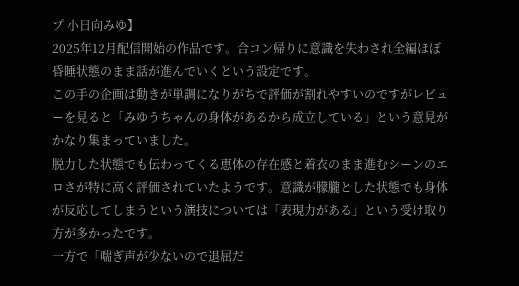プ 小日向みゆ】
2025年12月配信開始の作品です。合コン帰りに意識を失わされ全編ほぼ昏睡状態のまま話が進んでいくという設定です。
この手の企画は動きが単調になりがちで評価が割れやすいのですがレビューを見ると「みゆうちゃんの身体があるから成立している」という意見がかなり集まっていました。
脱力した状態でも伝わってくる恵体の存在感と着衣のまま進むシーンのエロさが特に高く評価されていたようです。意識が朦朧とした状態でも身体が反応してしまうという演技については「表現力がある」という受け取り方が多かったです。
一方で「喘ぎ声が少ないので退屈だ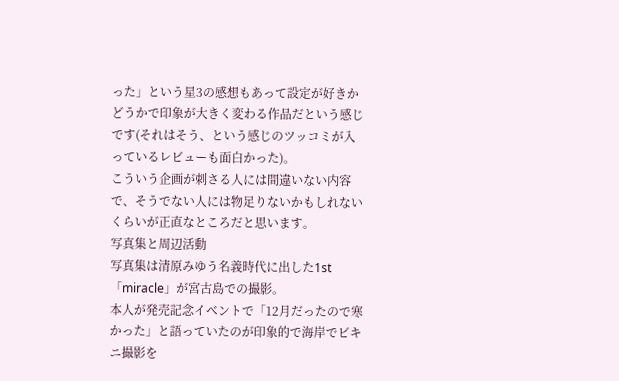った」という星3の感想もあって設定が好きかどうかで印象が大きく変わる作品だという感じです(それはそう、という感じのツッコミが入っているレビューも面白かった)。
こういう企画が刺さる人には間違いない内容で、そうでない人には物足りないかもしれないくらいが正直なところだと思います。
写真集と周辺活動
写真集は清原みゆう名義時代に出した1st「miracle」が宮古島での撮影。
本人が発売記念イベントで「12月だったので寒かった」と語っていたのが印象的で海岸でビキニ撮影を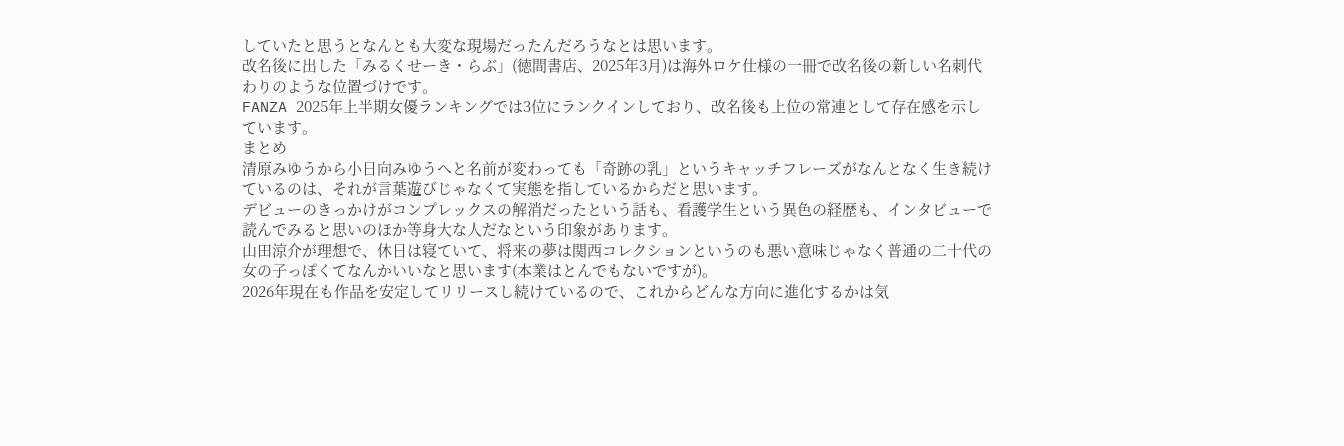していたと思うとなんとも大変な現場だったんだろうなとは思います。
改名後に出した「みるくせーき・らぶ」(徳間書店、2025年3月)は海外ロケ仕様の一冊で改名後の新しい名刺代わりのような位置づけです。
FANZA 2025年上半期女優ランキングでは3位にランクインしており、改名後も上位の常連として存在感を示しています。
まとめ
清原みゆうから小日向みゆうへと名前が変わっても「奇跡の乳」というキャッチフレーズがなんとなく生き続けているのは、それが言葉遊びじゃなくて実態を指しているからだと思います。
デビューのきっかけがコンプレックスの解消だったという話も、看護学生という異色の経歴も、インタビューで読んでみると思いのほか等身大な人だなという印象があります。
山田涼介が理想で、休日は寝ていて、将来の夢は関西コレクションというのも悪い意味じゃなく普通の二十代の女の子っぽくてなんかいいなと思います(本業はとんでもないですが)。
2026年現在も作品を安定してリリースし続けているので、これからどんな方向に進化するかは気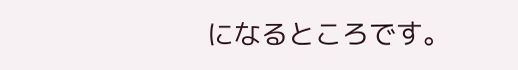になるところです。